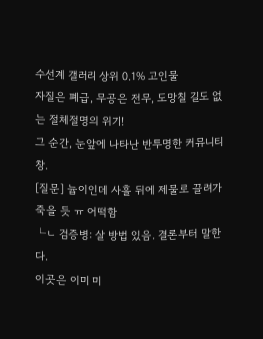수선계 갤러리 상위 0.1% 고인물
자질은 폐급, 무공은 전무, 도망칠 길도 없는 절체절명의 위기!
그 순간, 눈앞에 나타난 반투명한 커뮤니티 창.
[질문] 늅이인데 사흘 뒤에 제물로 끌려가 죽을 듯 ㅠ 어떡함
└ㄴ 검증병: 살 방법 있음. 결론부터 말한다.
이곳은 이미 미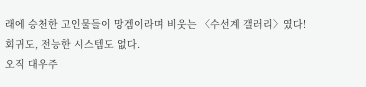래에 승천한 고인물들이 망겜이라며 비웃는 〈수선계 갤러리〉였다!
회귀도, 전능한 시스템도 없다.
오직 대우주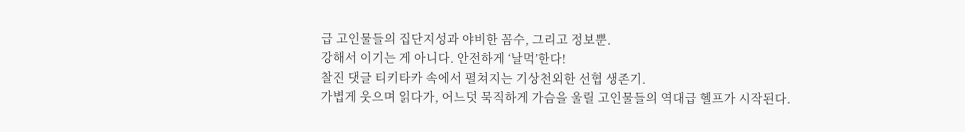급 고인물들의 집단지성과 야비한 꼼수, 그리고 정보뿐.
강해서 이기는 게 아니다. 안전하게 ‘날먹’한다!
찰진 댓글 티키타카 속에서 펼쳐지는 기상천외한 선협 생존기.
가볍게 웃으며 읽다가, 어느덧 묵직하게 가슴을 울릴 고인물들의 역대급 헬프가 시작된다.